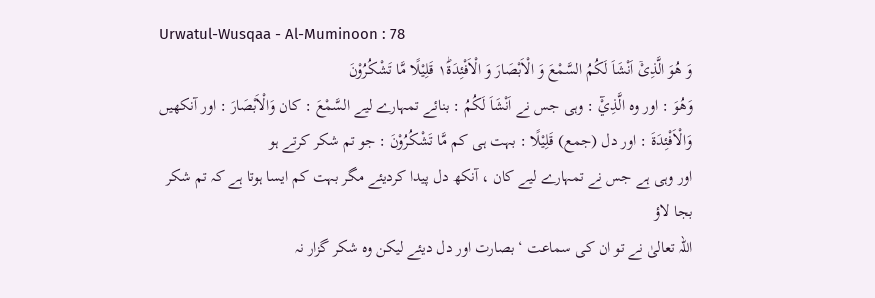Urwatul-Wusqaa - Al-Muminoon : 78
وَ هُوَ الَّذِیْۤ اَنْشَاَ لَكُمُ السَّمْعَ وَ الْاَبْصَارَ وَ الْاَفْئِدَةَ١ؕ قَلِیْلًا مَّا تَشْكُرُوْنَ
وَهُوَ : اور وہ الَّذِيْٓ : وہی جس نے اَنْشَاَ لَكُمُ : بنائے تمہارے لیے السَّمْعَ : کان وَالْاَبْصَارَ : اور آنکھیں وَالْاَفْئِدَةَ : اور دل (جمع) قَلِيْلًا : بہت ہی کم مَّا تَشْكُرُوْنَ : جو تم شکر کرتے ہو
اور وہی ہے جس نے تمہارے لیے کان ، آنکھ دل پیدا کردیئے مگر بہت کم ایسا ہوتا ہے کہ تم شکر بجا لاؤ
اللہ تعالیٰ نے تو ان کی سماعت ‘ بصارت اور دل دیئے لیکن وہ شکر گزار نہ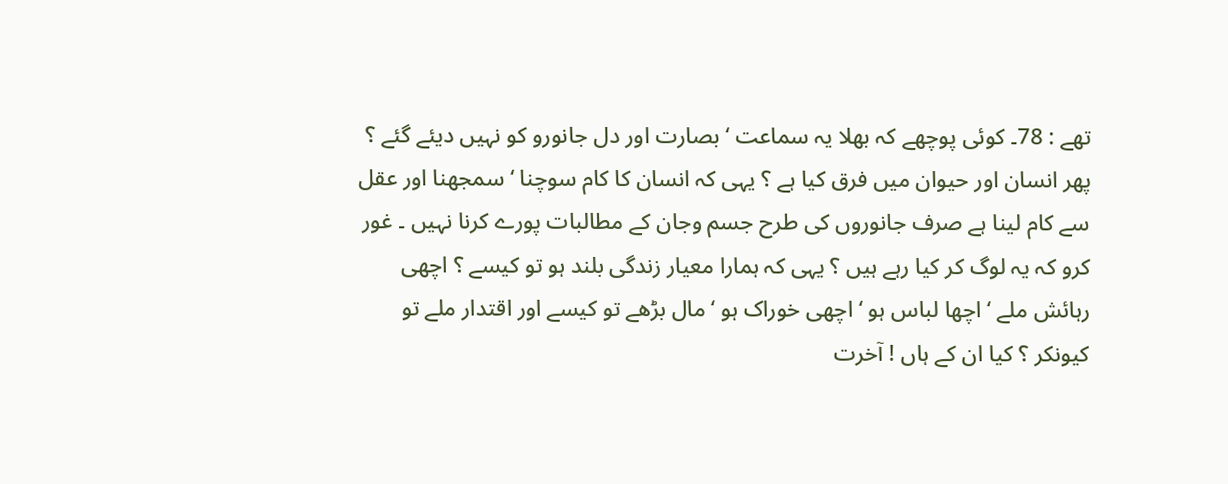تھے : 78۔ کوئی پوچھے کہ بھلا یہ سماعت ‘ بصارت اور دل جانورو کو نہیں دیئے گئے ؟ پھر انسان اور حیوان میں فرق کیا ہے ؟ یہی کہ انسان کا کام سوچنا ‘ سمجھنا اور عقل سے کام لینا ہے صرف جانوروں کی طرح جسم وجان کے مطالبات پورے کرنا نہیں ۔ غور کرو کہ یہ لوگ کر کیا رہے ہیں ؟ یہی کہ ہمارا معیار زندگی بلند ہو تو کیسے ؟ اچھی رہائش ملے ‘ اچھا لباس ہو ‘ اچھی خوراک ہو ‘ مال بڑھے تو کیسے اور اقتدار ملے تو کیونکر ؟ کیا ان کے ہاں ! آخرت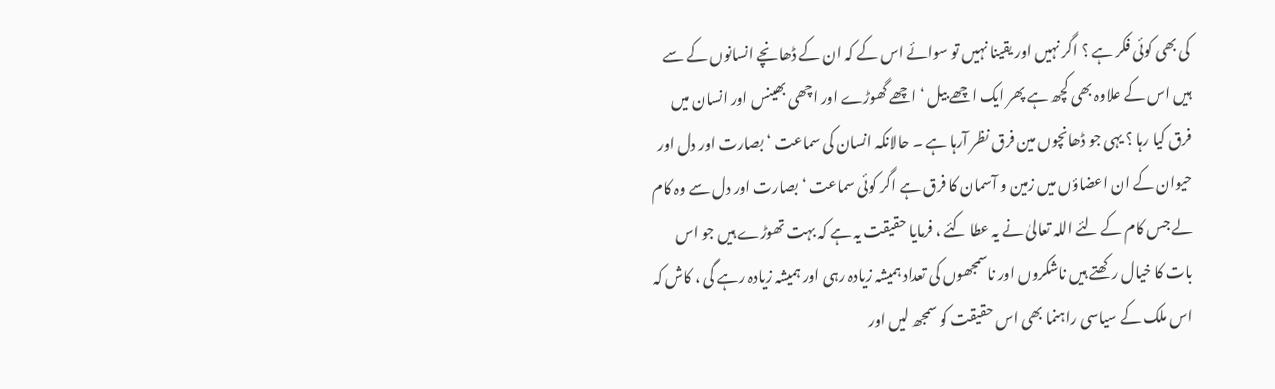کی بھی کوئی فکر ہے ؟ اگر نہیں اور یقینا نہیں تو سوائے اس کے کہ ان کے ڈھانچے انسانوں کے سے ہیں اس کے علاوہ بھی کچھ ہے پھر ایک اچھے بیل ‘ اچھے گھوڑے اور اچھی بھینس اور انسان میں فرق کیا رہا ؟ یہی جو ڈھانچوں مین فرق نظر آرہا ہے ۔ حالانکہ انسان کی سماعت ‘ بصارت اور دل اور حیوان کے ان اعضاؤں میں زمین و آسمان کا فرق ہے اگر کوئی سماعت ‘ بصارت اور دل سے وہ کام لے جس کام کے لئے اللہ تعالیٰ نے یہ عطا کئے ، فرمایا حقیقت یہ ہے کہ بہت تھوڑے ہیں جو اس بات کا خیال رکھتے ہیں ناشکروں اور ناسمجھوں کی تعداد ہمیشہ زیادہ رہی اور ہمیشہ زیادہ رہے گی ، کاش کہ اس ملک کے سیاسی راہنما بھی اس حقیقت کو سمجھ لیں اور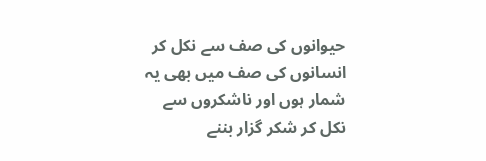حیوانوں کی صف سے نکل کر انسانوں کی صف میں بھی یہ شمار ہوں اور ناشکروں سے نکل کر شکر گزار بننے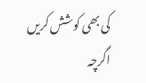کی بھی کوشش کریں اگرچہ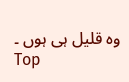وہ قلیل ہی ہوں ۔
Top